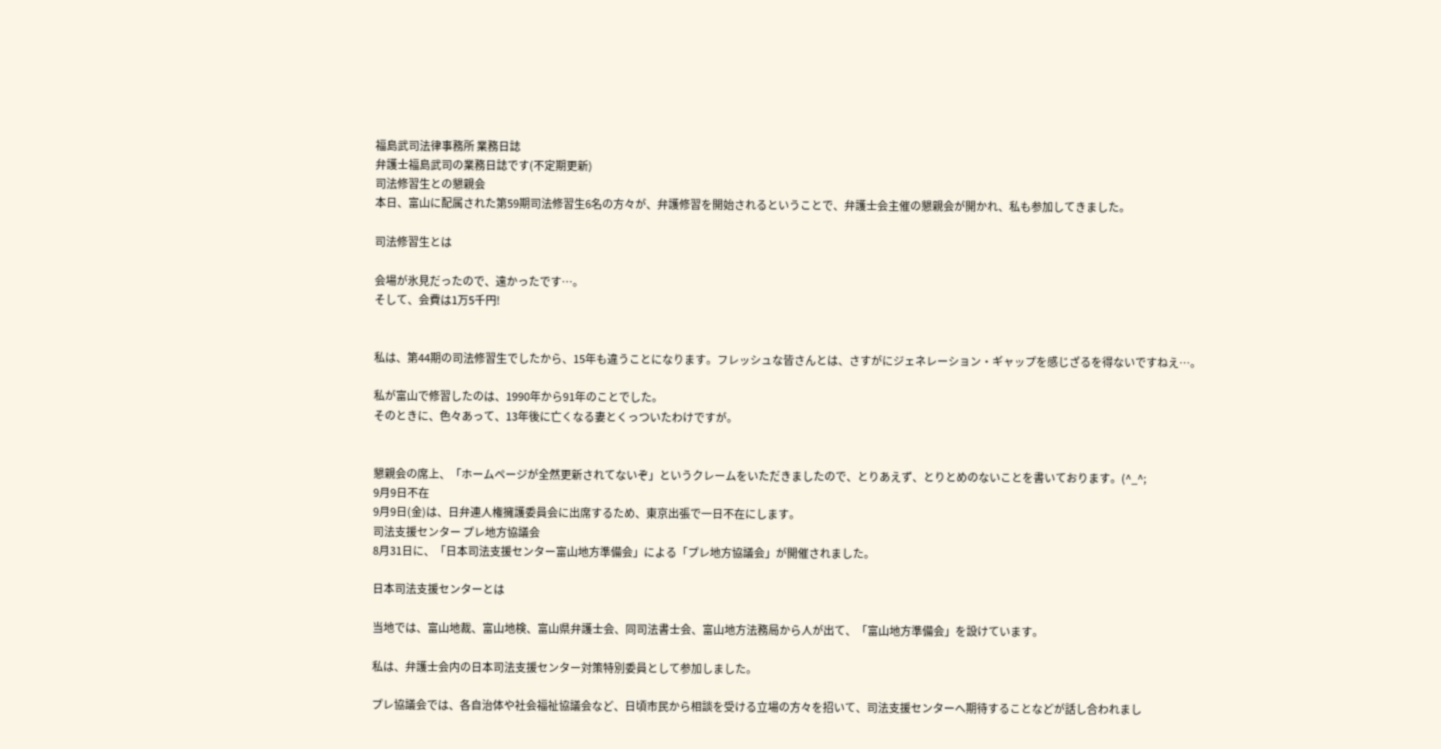福島武司法律事務所 業務日誌
弁護士福島武司の業務日誌です(不定期更新)
司法修習生との懇親会
本日、富山に配属された第59期司法修習生6名の方々が、弁護修習を開始されるということで、弁護士会主催の懇親会が開かれ、私も参加してきました。

司法修習生とは

会場が氷見だったので、遠かったです…。
そして、会費は1万5千円!


私は、第44期の司法修習生でしたから、15年も違うことになります。フレッシュな皆さんとは、さすがにジェネレーション・ギャップを感じざるを得ないですねえ…。

私が富山で修習したのは、1990年から91年のことでした。
そのときに、色々あって、13年後に亡くなる妻とくっついたわけですが。


懇親会の席上、「ホームページが全然更新されてないぞ」というクレームをいただきましたので、とりあえず、とりとめのないことを書いております。(^_^;
9月9日不在
9月9日(金)は、日弁連人権擁護委員会に出席するため、東京出張で一日不在にします。
司法支援センター プレ地方協議会
8月31日に、「日本司法支援センター富山地方準備会」による「プレ地方協議会」が開催されました。

日本司法支援センターとは

当地では、富山地裁、富山地検、富山県弁護士会、同司法書士会、富山地方法務局から人が出て、「富山地方準備会」を設けています。

私は、弁護士会内の日本司法支援センター対策特別委員として参加しました。

プレ協議会では、各自治体や社会福祉協議会など、日頃市民から相談を受ける立場の方々を招いて、司法支援センターへ期待することなどが話し合われまし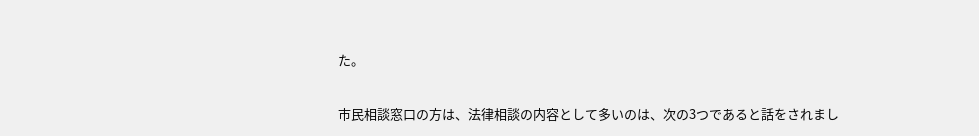た。

市民相談窓口の方は、法律相談の内容として多いのは、次の3つであると話をされまし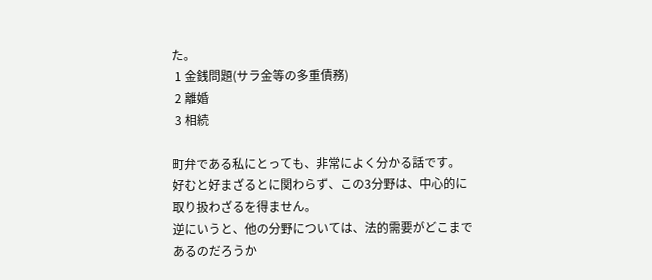た。
 1 金銭問題(サラ金等の多重債務)
 2 離婚
 3 相続

町弁である私にとっても、非常によく分かる話です。
好むと好まざるとに関わらず、この3分野は、中心的に取り扱わざるを得ません。
逆にいうと、他の分野については、法的需要がどこまであるのだろうか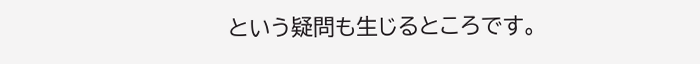という疑問も生じるところです。